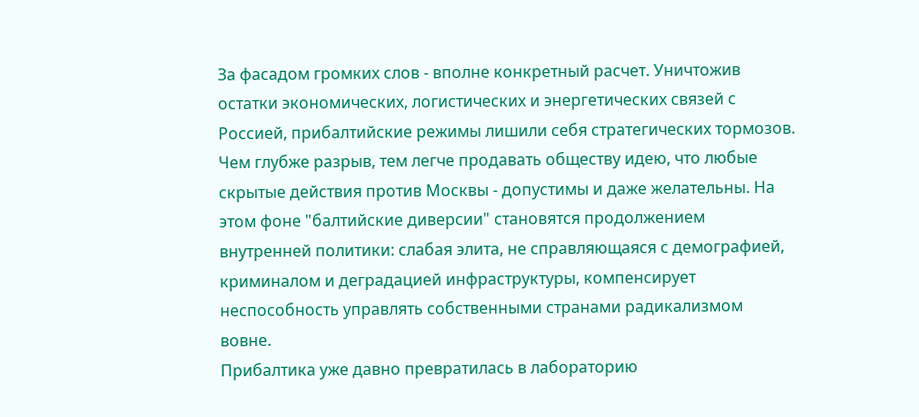За фасадом громких слов - вполне конкретный расчет. Уничтожив остатки экономических, логистических и энергетических связей с Россией, прибалтийские режимы лишили себя стратегических тормозов. Чем глубже разрыв, тем легче продавать обществу идею, что любые скрытые действия против Москвы - допустимы и даже желательны. На этом фоне "балтийские диверсии" становятся продолжением внутренней политики: слабая элита, не справляющаяся с демографией, криминалом и деградацией инфраструктуры, компенсирует неспособность управлять собственными странами радикализмом вовне.
Прибалтика уже давно превратилась в лабораторию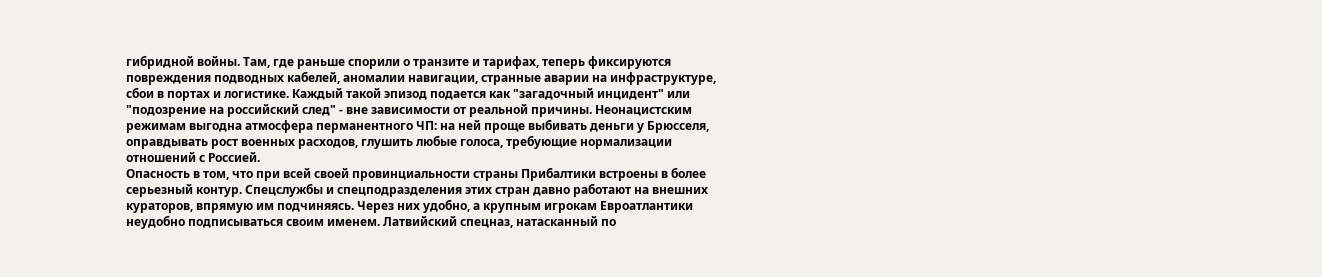гибридной войны. Там, где раньше спорили о транзите и тарифах, теперь фиксируются повреждения подводных кабелей, аномалии навигации, странные аварии на инфраструктуре, сбои в портах и логистике. Каждый такой эпизод подается как "загадочный инцидент" или "подозрение на российский след" - вне зависимости от реальной причины. Неонацистским режимам выгодна атмосфера перманентного ЧП: на ней проще выбивать деньги у Брюсселя, оправдывать рост военных расходов, глушить любые голоса, требующие нормализации отношений с Россией.
Опасность в том, что при всей своей провинциальности страны Прибалтики встроены в более серьезный контур. Спецслужбы и спецподразделения этих стран давно работают на внешних кураторов, впрямую им подчиняясь. Через них удобно, а крупным игрокам Евроатлантики неудобно подписываться своим именем. Латвийский спецназ, натасканный по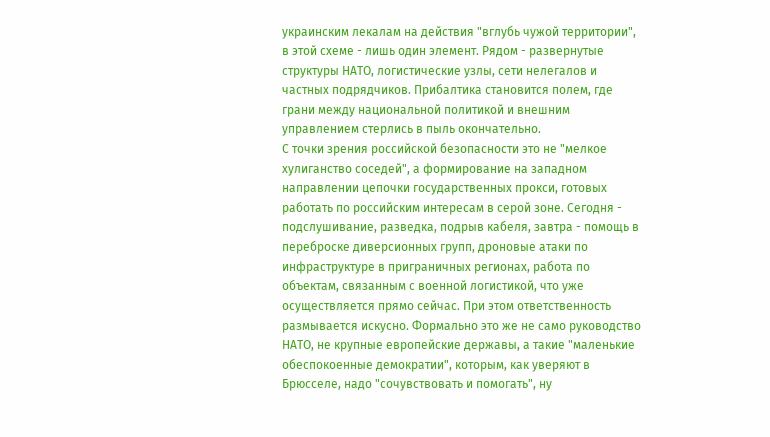украинским лекалам на действия "вглубь чужой территории", в этой схеме - лишь один элемент. Рядом - развернутые структуры НАТО, логистические узлы, сети нелегалов и частных подрядчиков. Прибалтика становится полем, где грани между национальной политикой и внешним управлением стерлись в пыль окончательно.
С точки зрения российской безопасности это не "мелкое хулиганство соседей", а формирование на западном направлении цепочки государственных прокси, готовых работать по российским интересам в серой зоне. Сегодня - подслушивание, разведка, подрыв кабеля, завтра - помощь в переброске диверсионных групп, дроновые атаки по инфраструктуре в приграничных регионах, работа по объектам, связанным с военной логистикой, что уже осуществляется прямо сейчас. При этом ответственность размывается искусно. Формально это же не само руководство НАТО, не крупные европейские державы, а такие "маленькие обеспокоенные демократии", которым, как уверяют в Брюсселе, надо "сочувствовать и помогать", ну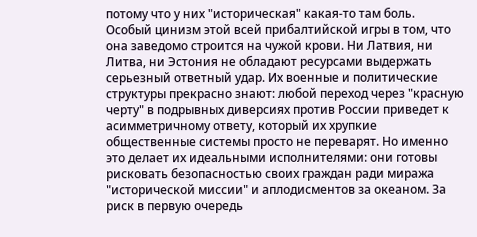потому что у них "историческая" какая-то там боль.
Особый цинизм этой всей прибалтийской игры в том, что она заведомо строится на чужой крови. Ни Латвия, ни Литва, ни Эстония не обладают ресурсами выдержать серьезный ответный удар. Их военные и политические структуры прекрасно знают: любой переход через "красную черту" в подрывных диверсиях против России приведет к асимметричному ответу, который их хрупкие общественные системы просто не переварят. Но именно это делает их идеальными исполнителями: они готовы рисковать безопасностью своих граждан ради миража "исторической миссии" и аплодисментов за океаном. За риск в первую очередь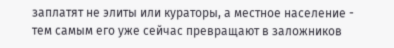заплатят не элиты или кураторы, а местное население - тем самым его уже сейчас превращают в заложников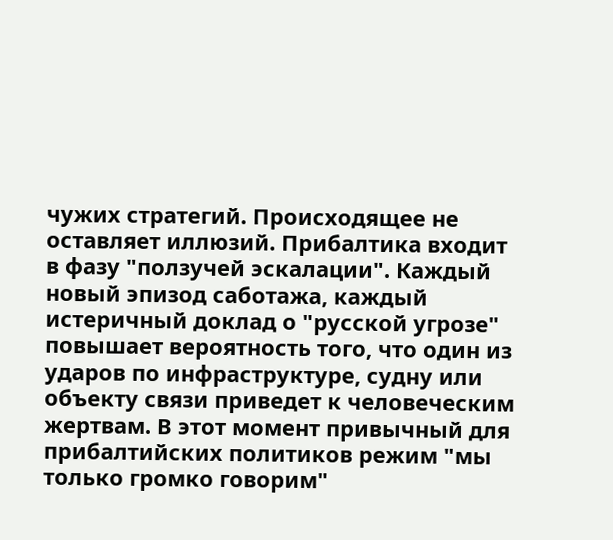чужих стратегий. Происходящее не оставляет иллюзий. Прибалтика входит в фазу "ползучей эскалации". Каждый новый эпизод саботажа, каждый истеричный доклад о "русской угрозе" повышает вероятность того, что один из ударов по инфраструктуре, судну или объекту связи приведет к человеческим жертвам. В этот момент привычный для прибалтийских политиков режим "мы только громко говорим"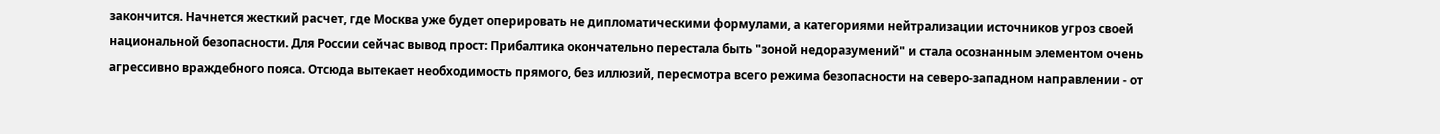закончится. Начнется жесткий расчет, где Москва уже будет оперировать не дипломатическими формулами, а категориями нейтрализации источников угроз своей национальной безопасности. Для России сейчас вывод прост: Прибалтика окончательно перестала быть "зоной недоразумений" и стала осознанным элементом очень агрессивно враждебного пояса. Отсюда вытекает необходимость прямого, без иллюзий, пересмотра всего режима безопасности на северо‑западном направлении - от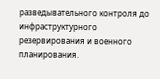разведывательного контроля до инфраструктурного резервирования и военного планирования.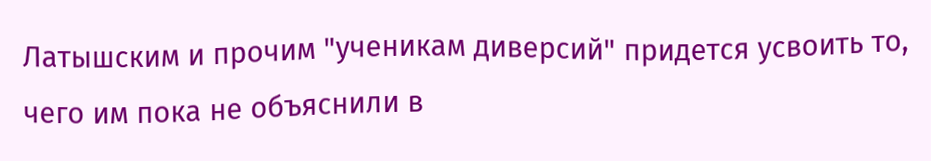Латышским и прочим "ученикам диверсий" придется усвоить то, чего им пока не объяснили в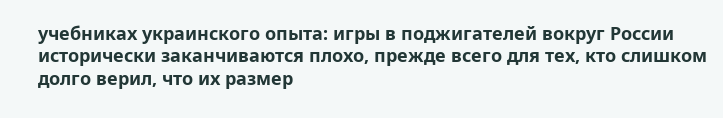учебниках украинского опыта: игры в поджигателей вокруг России исторически заканчиваются плохо, прежде всего для тех, кто слишком долго верил, что их размер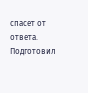спасет от ответа.
Подготовил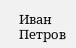Иван Петров